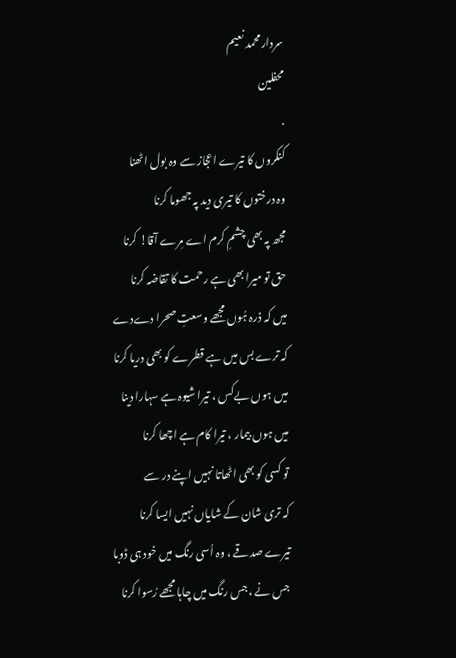سردار محمد نعیم
محفلین
.
کنکروں کا تیرے اعجاز سے وہ بول اٹھنا
وہ درختوں کا تیری دید پہ جھوما کرنا
مجھ پہ بھی چشمِ کرم اے مِرے آقا! کرنا
حق تو میرا بھی ہے رحمت کا تقاضہ کرنا
میں کہ ذرہ ہُوں مجھے وسعتِ صحرا دےدے
کہ ترے بس میں ہے قطرے کو بھی دریا کرنا
میں ہوں بےکس ، تیرا شیوہ ہے سہارا دینا
میں ہوں بیمار ، تیرا کام ہے اچھا کرنا
تو کسی کو بھی اٹھاتا نہیں اپنے در سے
کہ تری شان کے شایاں نہیں ایسا کرنا
تیرے صدقے ، وہ اُسی رنگ میں خود ہی ڈوبا
جس نے ،جس رنگ میں چاہا مجھے رُسوا کرنا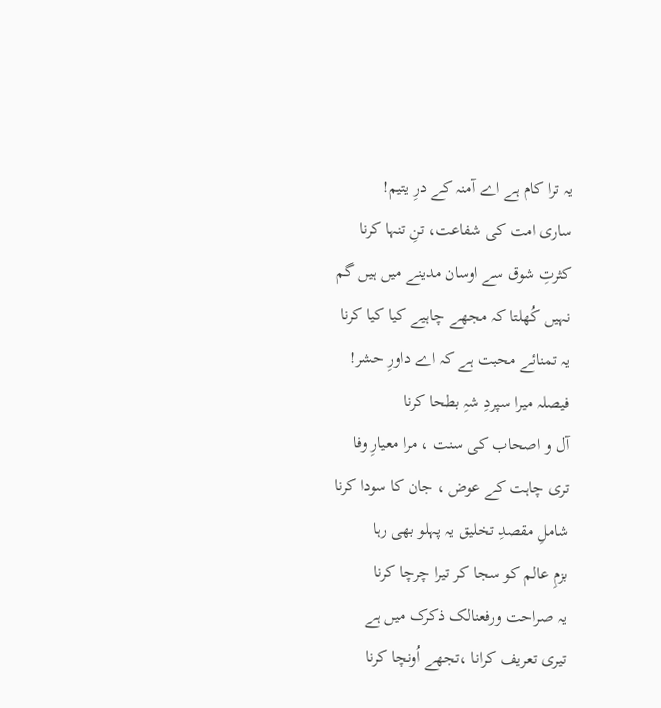یہ ترا کام ہے اے آمنہ کے درِ یتیم!
ساری امت کی شفاعت، تنِ تنہا کرنا
کثرتِ شوق سے اوسان مدینے میں ہیں گم
نہیں کُھلتا کہ مجھے چاہیے کیا کیا کرنا
یہ تمنائے محبت ہے کہ اے داورِ حشر!
فیصلہ میرا سپردِ شہِ بطحا کرنا
آل و اصحاب کی سنت ، مرا معیارِ وفا
تری چاہت کے عوض ، جان کا سودا کرنا
شاملِ مقصدِ تخلیق یہ پہلو بھی رہا
بزمِ عالم کو سجا کر تیرا چرچا کرنا
یہ صراحت ورفعنالک ذکرک میں ہے
تیری تعریف کرانا ،تجھے اُونچا کرنا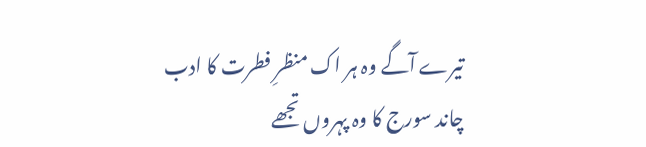تیرے آگے وہ ہر اک منظرِ فطرت کا ادب
چاند سورج کا وہ پہروں تجھے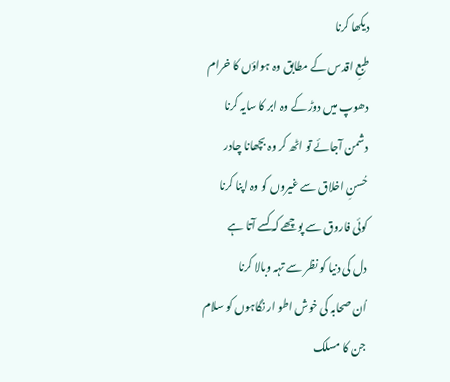دیکھا کرنا
طبعِ اقدس کے مطابق وہ ہواؤں کا خرام
دھوپ میں دوڑ کے وہ ابر کا سایہ کرنا
دشمن آجائے تو اٹھ کر وہ بچھانا چادر
حُسنِ اخلاق سے غیروں کو وہ اپنا کرنا
کوئی فاروق سے پوچھے کہ کسے آتا ہے
دل کی دنیا کو نظر سے تہہ وبالا کرنا
اُن صحابہ کی خوش اطو ار نگاہوں کو سلام
جن کا مسلک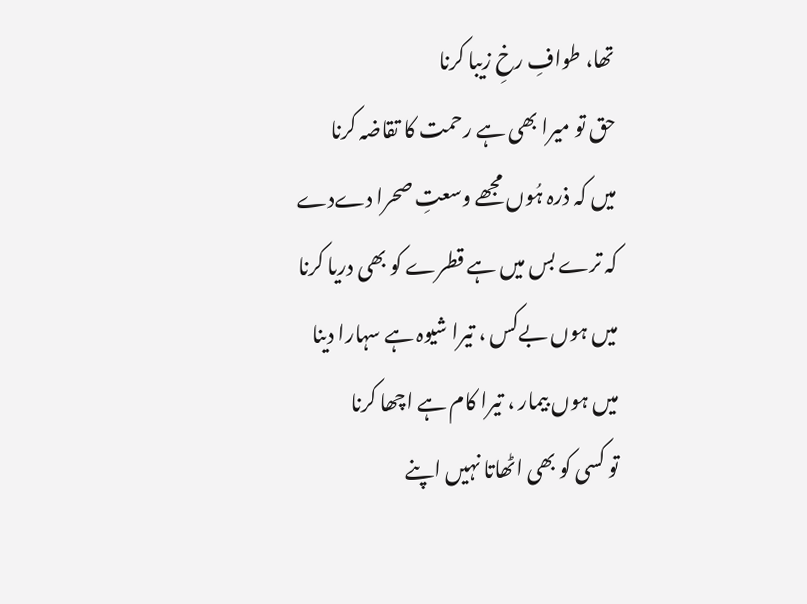تھا، طوافِ رخِ زیبا کرنا
حق تو میرا بھی ہے رحمت کا تقاضہ کرنا
میں کہ ذرہ ہُوں مجھے وسعتِ صحرا دےدے
کہ ترے بس میں ہے قطرے کو بھی دریا کرنا
میں ہوں بےکس ، تیرا شیوہ ہے سہارا دینا
میں ہوں بیمار ، تیرا کام ہے اچھا کرنا
تو کسی کو بھی اٹھاتا نہیں اپنے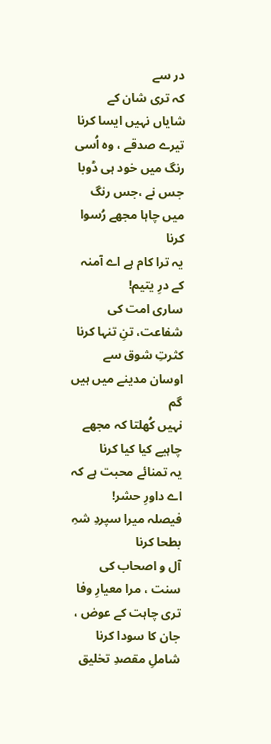در سے
کہ تری شان کے شایاں نہیں ایسا کرنا
تیرے صدقے ، وہ اُسی رنگ میں خود ہی ڈوبا
جس نے ،جس رنگ میں چاہا مجھے رُسوا کرنا
یہ ترا کام ہے اے آمنہ کے درِ یتیم!
ساری امت کی شفاعت، تنِ تنہا کرنا
کثرتِ شوق سے اوسان مدینے میں ہیں گم
نہیں کُھلتا کہ مجھے چاہیے کیا کیا کرنا
یہ تمنائے محبت ہے کہ اے داورِ حشر!
فیصلہ میرا سپردِ شہِ بطحا کرنا
آل و اصحاب کی سنت ، مرا معیارِ وفا
تری چاہت کے عوض ، جان کا سودا کرنا
شاملِ مقصدِ تخلیق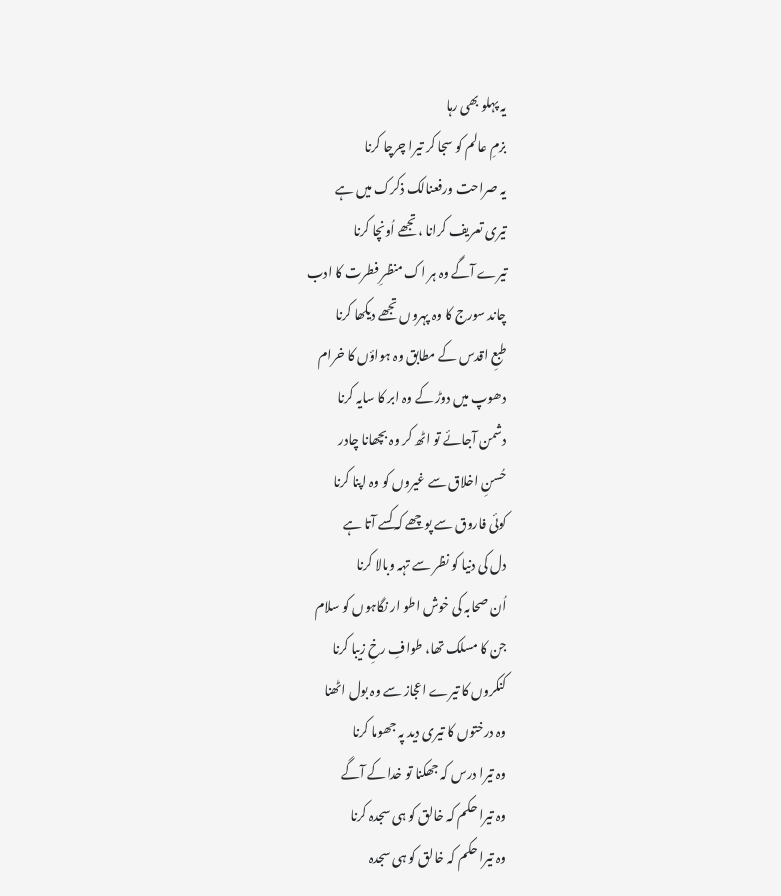یہ پہلو بھی رہا
بزمِ عالم کو سجا کر تیرا چرچا کرنا
یہ صراحت ورفعنالک ذکرک میں ہے
تیری تعریف کرانا ،تجھے اُونچا کرنا
تیرے آگے وہ ہر اک منظرِ فطرت کا ادب
چاند سورج کا وہ پہروں تجھے دیکھا کرنا
طبعِ اقدس کے مطابق وہ ہواؤں کا خرام
دھوپ میں دوڑ کے وہ ابر کا سایہ کرنا
دشمن آجائے تو اٹھ کر وہ بچھانا چادر
حُسنِ اخلاق سے غیروں کو وہ اپنا کرنا
کوئی فاروق سے پوچھے کہ کسے آتا ہے
دل کی دنیا کو نظر سے تہہ وبالا کرنا
اُن صحابہ کی خوش اطو ار نگاہوں کو سلام
جن کا مسلک تھا، طوافِ رخِ زیبا کرنا
کنکروں کا تیرے اعجاز سے وہ بول اٹھنا
وہ درختوں کا تیری دید پہ جھوما کرنا
وہ تیرا درس کہ جھکنا تو خدا کے آگے
وہ تیرا حکم کہ خالق کو ہی سجدہ کرنا
وہ تیرا حکم کہ خالق کو ہی سجدہ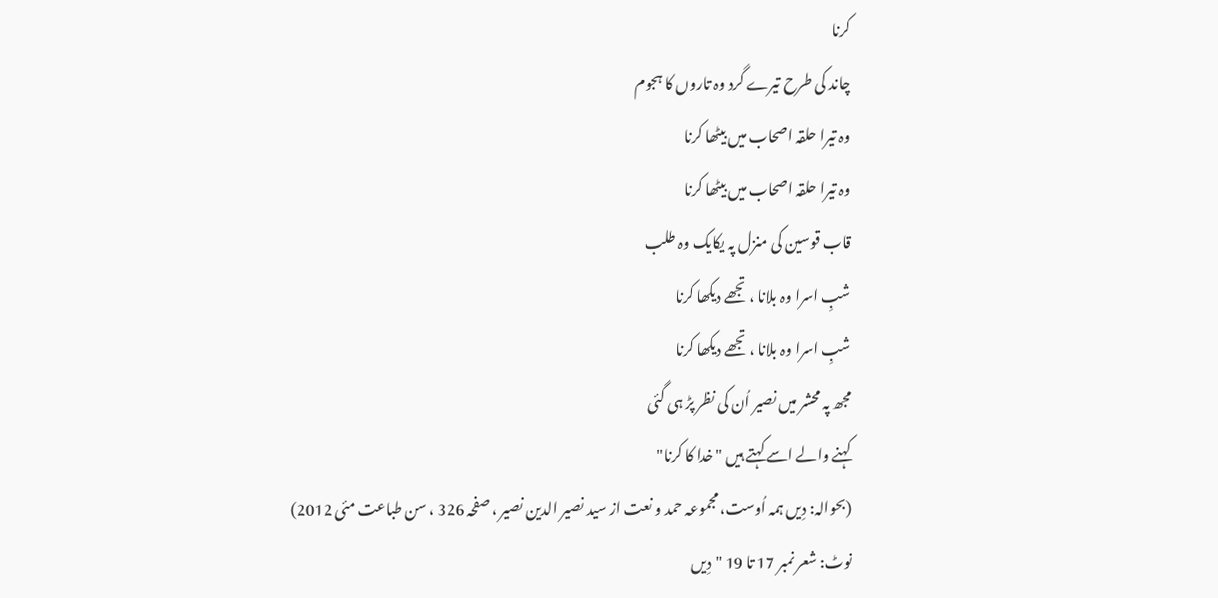کرنا
چاند کی طرح تیرے گرد وہ تاروں کا ہجوم
وہ تیرا حلقہ اصحاب میں بیٹھا کرنا
وہ تیرا حلقہ اصحاب میں بیٹھا کرنا
قاب قوسین کی منزل پہ یکایک وہ طلب
شبِ اسرا وہ بلانا ، تجھے دیکھا کرنا
شبِ اسرا وہ بلانا ، تجھے دیکھا کرنا
مجھ پہ محشر میں نصیر اُن کی نظر پڑ ہی گئی
کہنے والے اسے کہتے ہیں "خدا کا کرنا"
(بحوالہ: دِیں ہمہ اُوست، مجموعہ حمد و نعت از سید نصیر الدین نصیر ، صفحہ 326 ، سن طباعت مئی 2012)
نوٹ: شعر نمبر 17 تا 19 "دِیں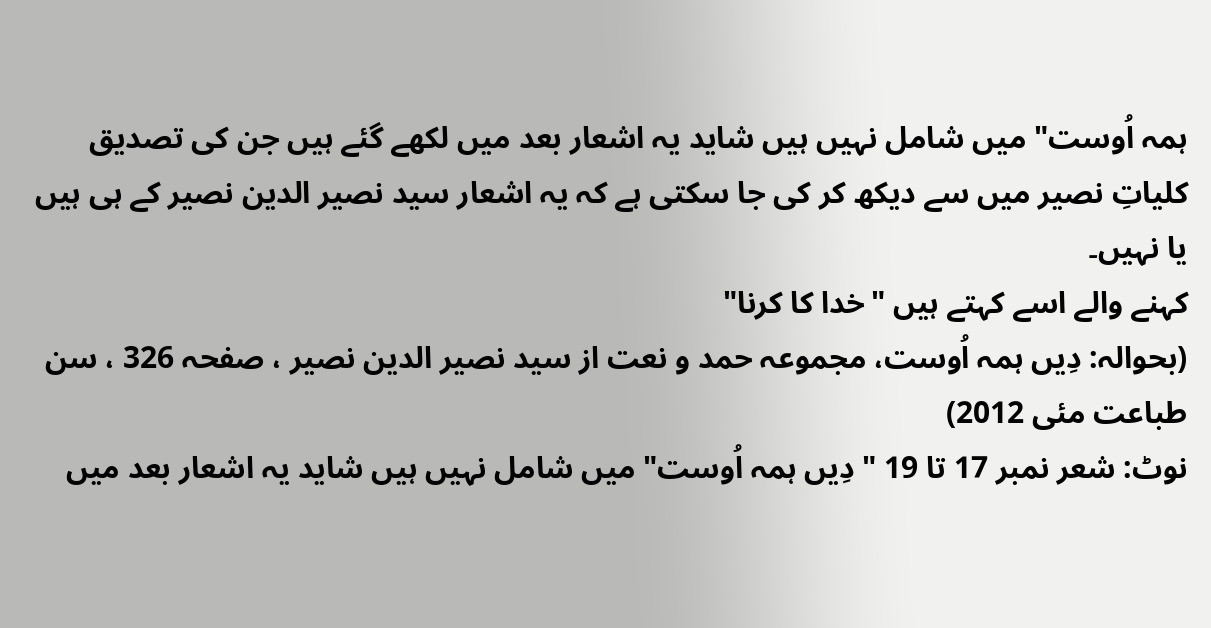ہمہ اُوست" میں شامل نہیں ہیں شاید یہ اشعار بعد میں لکھے گئے ہیں جن کی تصدیق کلیاتِ نصیر میں سے دیکھ کر کی جا سکتی ہے کہ یہ اشعار سید نصیر الدین نصیر کے ہی ہیں یا نہیں۔
کہنے والے اسے کہتے ہیں "خدا کا کرنا"
(بحوالہ: دِیں ہمہ اُوست، مجموعہ حمد و نعت از سید نصیر الدین نصیر ، صفحہ 326 ، سن طباعت مئی 2012)
نوٹ: شعر نمبر 17 تا 19 "دِیں ہمہ اُوست" میں شامل نہیں ہیں شاید یہ اشعار بعد میں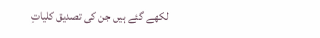لکھے گئے ہیں جن کی تصدیق کلیاتِ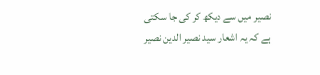نصیر میں سے دیکھ کر کی جا سکتی ہے کہ یہ اشعار سید نصیر الدین نصیر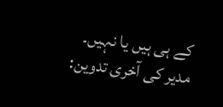کے ہی ہیں یا نہیں۔
مدیر کی آخری تدوین: